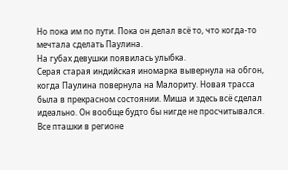Но пока им по пути. Пока он делал всё то, что когда-то мечтала сделать Паулина.
На губах девушки появилась улыбка.
Серая старая индийская иномарка вывернула на обгон, когда Паулина повернула на Малориту. Новая трасса была в прекрасном состоянии. Миша и здесь всё сделал идеально. Он вообще будто бы нигде не просчитывался. Все пташки в регионе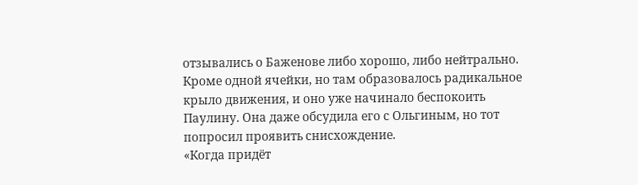отзывались о Баженове либо хорошо, либо нейтрально. Кроме одной ячейки, но там образовалось радикальное крыло движения, и оно уже начинало беспокоить Паулину. Она даже обсудила его с Ольгиным, но тот попросил проявить снисхождение.
«Когда придёт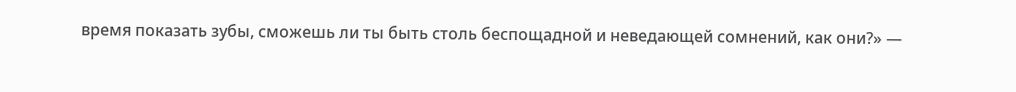время показать зубы, сможешь ли ты быть столь беспощадной и неведающей сомнений, как они?» —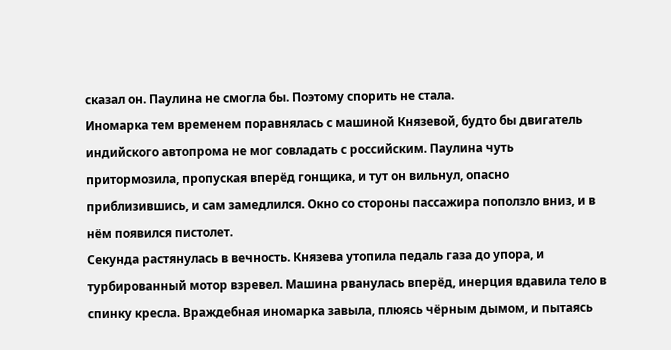сказал он. Паулина не смогла бы. Поэтому спорить не стала.
Иномарка тем временем поравнялась с машиной Князевой, будто бы двигатель индийского автопрома не мог совладать с российским. Паулина чуть притормозила, пропуская вперёд гонщика, и тут он вильнул, опасно приблизившись, и сам замедлился. Окно со стороны пассажира поползло вниз, и в нём появился пистолет.
Секунда растянулась в вечность. Князева утопила педаль газа до упора, и турбированный мотор взревел. Машина рванулась вперёд, инерция вдавила тело в спинку кресла. Враждебная иномарка завыла, плюясь чёрным дымом, и пытаясь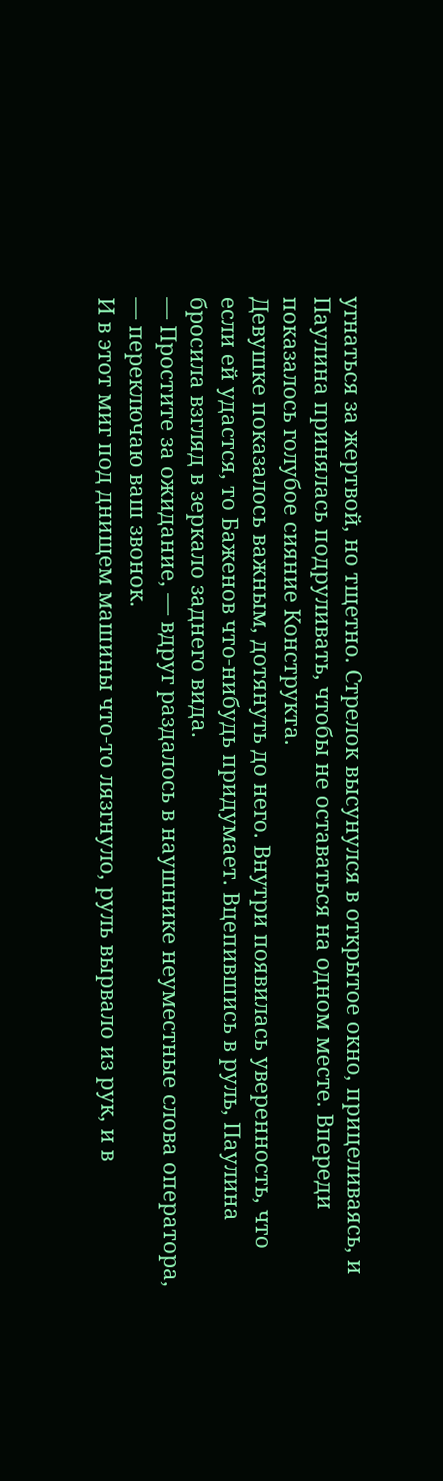угнаться за жертвой, но тщетно. Стрелок высунулся в открытое окно, прицеливаясь, и Паулина принялась подруливать, чтобы не оставаться на одном месте. Впереди показалось голубое сияние Конструкта.
Девушке показалось важным, дотянуть до него. Внутри появилась уверенность, что если ей удастся, то Баженов что-нибудь придумает. Вцепившись в руль, Паулина бросила взгляд в зеркало заднего вида.
— Простите за ожидание, — вдруг раздалось в наушнике неуместные слова оператора, — переключаю ваш звонок.
И в этот миг под днищем машины что-то лязгнуло, руль вырвало из рук, и в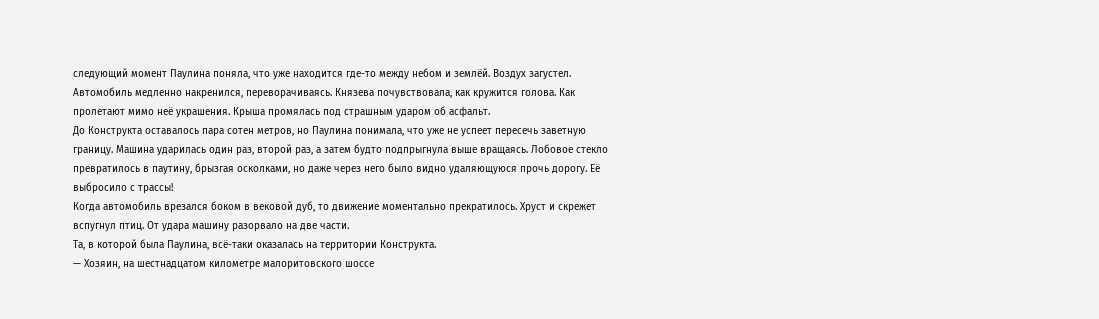следующий момент Паулина поняла, что уже находится где-то между небом и землёй. Воздух загустел. Автомобиль медленно накренился, переворачиваясь. Князева почувствовала, как кружится голова. Как пролетают мимо неё украшения. Крыша промялась под страшным ударом об асфальт.
До Конструкта оставалось пара сотен метров, но Паулина понимала, что уже не успеет пересечь заветную границу. Машина ударилась один раз, второй раз, а затем будто подпрыгнула выше вращаясь. Лобовое стекло превратилось в паутину, брызгая осколками, но даже через него было видно удаляющуюся прочь дорогу. Её выбросило с трассы!
Когда автомобиль врезался боком в вековой дуб, то движение моментально прекратилось. Хруст и скрежет вспугнул птиц. От удара машину разорвало на две части.
Та, в которой была Паулина, всё-таки оказалась на территории Конструкта.
— Хозяин, на шестнадцатом километре малоритовского шоссе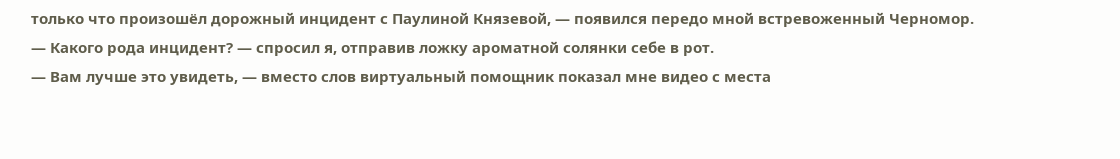только что произошёл дорожный инцидент с Паулиной Князевой, — появился передо мной встревоженный Черномор.
— Какого рода инцидент? — спросил я, отправив ложку ароматной солянки себе в рот.
— Вам лучше это увидеть, — вместо слов виртуальный помощник показал мне видео с места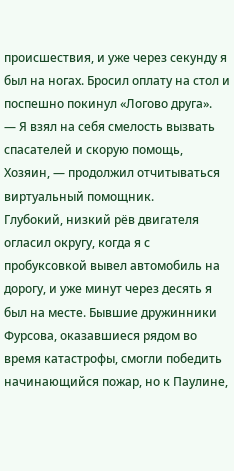происшествия, и уже через секунду я был на ногах. Бросил оплату на стол и поспешно покинул «Логово друга».
— Я взял на себя смелость вызвать спасателей и скорую помощь, Хозяин, — продолжил отчитываться виртуальный помощник.
Глубокий, низкий рёв двигателя огласил округу, когда я с пробуксовкой вывел автомобиль на дорогу, и уже минут через десять я был на месте. Бывшие дружинники Фурсова, оказавшиеся рядом во время катастрофы, смогли победить начинающийся пожар, но к Паулине,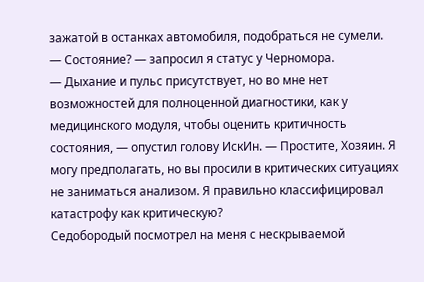зажатой в останках автомобиля, подобраться не сумели.
— Состояние? — запросил я статус у Черномора.
— Дыхание и пульс присутствует, но во мне нет возможностей для полноценной диагностики, как у медицинского модуля, чтобы оценить критичность состояния, — опустил голову ИскИн. — Простите, Хозяин. Я могу предполагать, но вы просили в критических ситуациях не заниматься анализом. Я правильно классифицировал катастрофу как критическую?
Седобородый посмотрел на меня с нескрываемой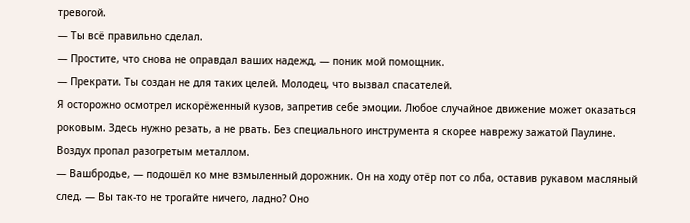тревогой.
— Ты всё правильно сделал.
— Простите, что снова не оправдал ваших надежд, — поник мой помощник.
— Прекрати. Ты создан не для таких целей. Молодец, что вызвал спасателей.
Я осторожно осмотрел искорёженный кузов, запретив себе эмоции. Любое случайное движение может оказаться роковым. Здесь нужно резать, а не рвать. Без специального инструмента я скорее наврежу зажатой Паулине. Воздух пропал разогретым металлом.
— Вашбродье, — подошёл ко мне взмыленный дорожник. Он на ходу отёр пот со лба, оставив рукавом масляный след. — Вы так-то не трогайте ничего, ладно? Оно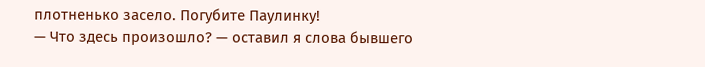плотненько засело. Погубите Паулинку!
— Что здесь произошло? — оставил я слова бывшего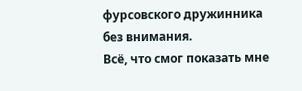фурсовского дружинника без внимания.
Всё, что смог показать мне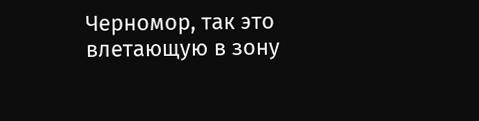Черномор, так это влетающую в зону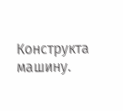Конструкта машину.